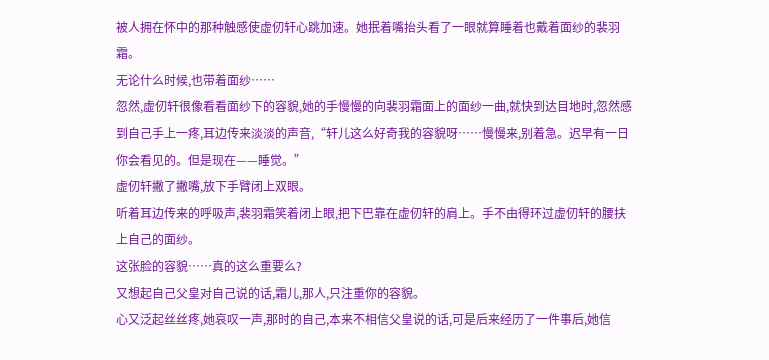被人拥在怀中的那种触感使虚仞轩心跳加速。她抿着嘴抬头看了一眼就算睡着也戴着面纱的裴羽霜。
无论什么时候,也带着面纱……
忽然,虚仞轩很像看看面纱下的容貌,她的手慢慢的向裴羽霜面上的面纱一曲,就快到达目地时,忽然感到自己手上一疼,耳边传来淡淡的声音,“轩儿这么好奇我的容貌呀……慢慢来,别着急。迟早有一日你会看见的。但是现在——睡觉。”
虚仞轩撇了撇嘴,放下手臂闭上双眼。
听着耳边传来的呼吸声,裴羽霜笑着闭上眼,把下巴靠在虚仞轩的肩上。手不由得环过虚仞轩的腰扶上自己的面纱。
这张脸的容貌……真的这么重要么?
又想起自己父皇对自己说的话,霜儿,那人,只注重你的容貌。
心又泛起丝丝疼,她哀叹一声,那时的自己,本来不相信父皇说的话,可是后来经历了一件事后,她信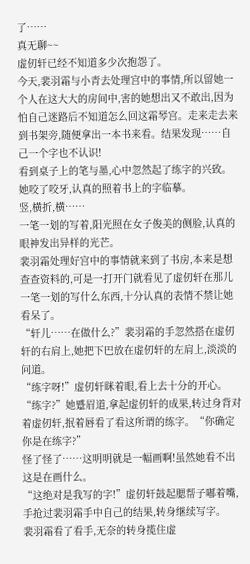了……
真无聊~~
虚仞轩已经不知道多少次抱怨了。
今天,裴羽霜与小青去处理宫中的事情,所以留她一个人在这大大的房间中,害的她想出又不敢出,因为怕自己迷路后不知道怎么回这霜琴宫。走来走去来到书架旁,随便拿出一本书来看。结果发现……自己一个字也不认识!
看到桌子上的笔与墨,心中忽然起了练字的兴致。
她咬了咬牙,认真的照着书上的字临摹。
竖,横折,横……
一笔一划的写着,阳光照在女子俊美的侧脸,认真的眼神发出异样的光芒。
裴羽霜处理好宫中的事情就来到了书房,本来是想查查资料的,可是一打开门就看见了虚仞轩在那儿一笔一划的写什么东西,十分认真的表情不禁让她看呆了。
“轩儿……在做什么?”裴羽霜的手忽然搭在虚仞轩的右肩上,她把下巴放在虚仞轩的左肩上,淡淡的问道。
“练字呀!”虚仞轩眯着眼,看上去十分的开心。
“练字?”她蹙眉道,拿起虚仞轩的成果,转过身背对着虚仞轩,抿着唇看了看这所谓的练字。“你确定你是在练字?”
怪了怪了……这明明就是一幅画啊!虽然她看不出这是在画什么。
“这绝对是我写的字!”虚仞轩鼓起腮帮子嘟着嘴,手抢过裴羽霜手中自己的结果,转身继续写字。
裴羽霜看了看手,无奈的转身揽住虚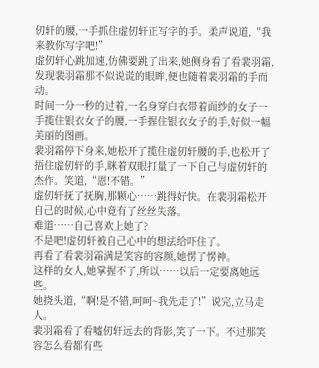仞轩的腰,一手抓住虚仞轩正写字的手。柔声说道,“我来教你写字吧!”
虚仞轩心跳加速,仿佛要跳了出来,她侧身看了看裴羽霜,发现裴羽霜那不似说谎的眼眸,便也随着裴羽霜的手而动。
时间一分一秒的过着,一名身穿白衣带着面纱的女子一手揽住银衣女子的腰,一手握住银衣女子的手,好似一幅美丽的图画。
裴羽霜停下身来,她松开了揽住虚仞轩腰的手,也松开了捂住虚仞轩的手,眯着双眼打量了一下自己与虚仞轩的杰作。笑道,“恩!不错。”
虚仞轩抚了抚胸,那颗心……跳得好快。在裴羽霜松开自己的时候,心中竟有了丝丝失落。
难道……自己喜欢上她了?
不是吧!虚仞轩被自己心中的想法给吓住了。
再看了看裴羽霜满是笑容的容颜,她愣了愣神。
这样的女人,她掌握不了,所以……以后一定要离她远些。
她挠头道,“啊!是不错,呵呵~我先走了!”说完,立马走人。
裴羽霜看了看嘘仞轩远去的背影,笑了一下。不过那笑容怎么看都有些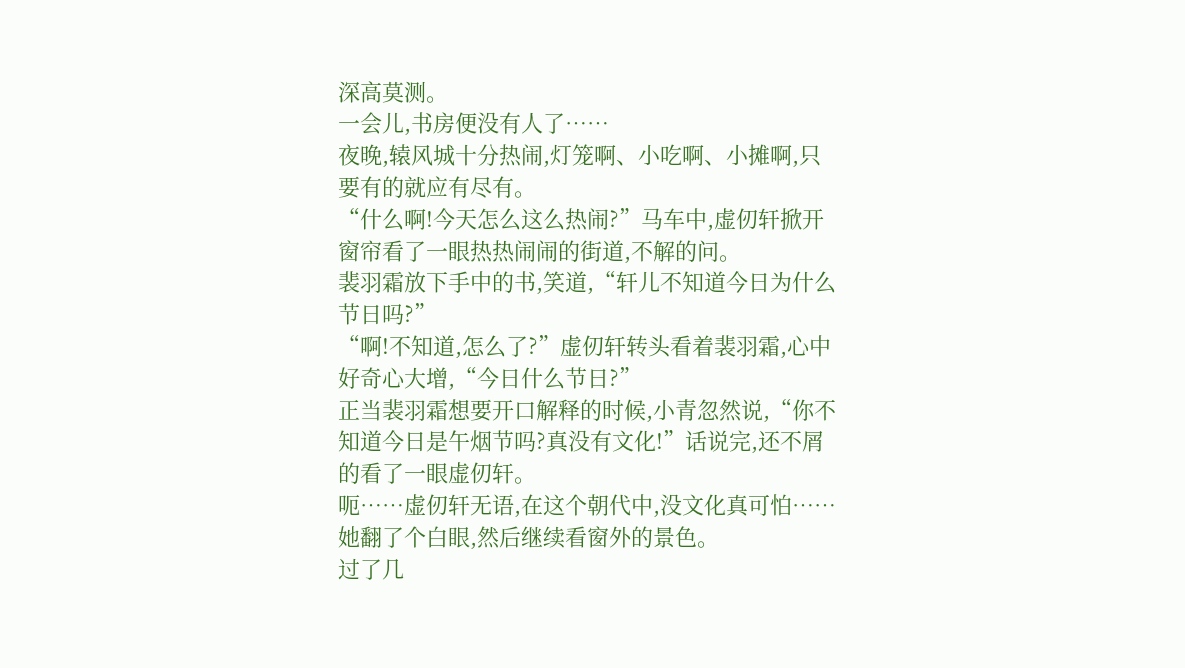深高莫测。
一会儿,书房便没有人了……
夜晚,辕风城十分热闹,灯笼啊、小吃啊、小摊啊,只要有的就应有尽有。
“什么啊!今天怎么这么热闹?”马车中,虚仞轩掀开窗帘看了一眼热热闹闹的街道,不解的问。
裴羽霜放下手中的书,笑道,“轩儿不知道今日为什么节日吗?”
“啊!不知道,怎么了?”虚仞轩转头看着裴羽霜,心中好奇心大增,“今日什么节日?”
正当裴羽霜想要开口解释的时候,小青忽然说,“你不知道今日是午烟节吗?真没有文化!”话说完,还不屑的看了一眼虚仞轩。
呃……虚仞轩无语,在这个朝代中,没文化真可怕……
她翻了个白眼,然后继续看窗外的景色。
过了几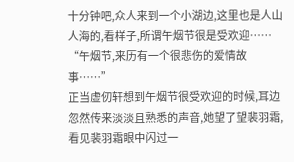十分钟吧,众人来到一个小湖边,这里也是人山人海的,看样子,所谓午烟节很是受欢迎……
“午烟节,来历有一个很悲伤的爱情故事……”
正当虚仞轩想到午烟节很受欢迎的时候,耳边忽然传来淡淡且熟悉的声音,她望了望裴羽霜,看见裴羽霜眼中闪过一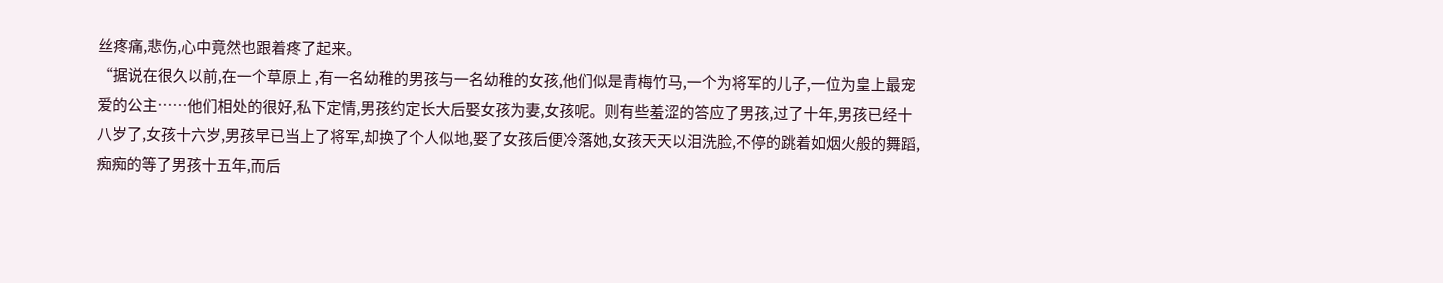丝疼痛,悲伤,心中竟然也跟着疼了起来。
“据说在很久以前,在一个草原上 ,有一名幼稚的男孩与一名幼稚的女孩,他们似是青梅竹马,一个为将军的儿子,一位为皇上最宠爱的公主……他们相处的很好,私下定情,男孩约定长大后娶女孩为妻,女孩呢。则有些羞涩的答应了男孩,过了十年,男孩已经十八岁了,女孩十六岁,男孩早已当上了将军,却换了个人似地,娶了女孩后便冷落她,女孩天天以泪洗脸,不停的跳着如烟火般的舞蹈,痴痴的等了男孩十五年,而后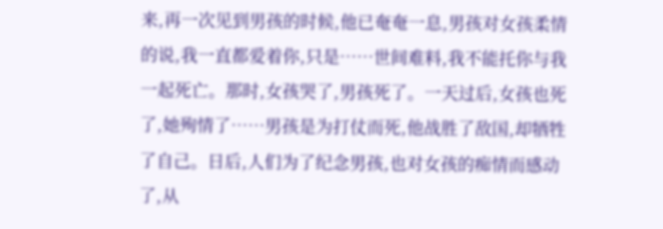来,再一次见到男孩的时候,他已奄奄一息,男孩对女孩柔情的说,我一直都爱着你,只是……世间难料,我不能托你与我一起死亡。那时,女孩哭了,男孩死了。一天过后,女孩也死了,她殉情了……男孩是为打仗而死,他战胜了敌国,却牺牲了自己。日后,人们为了纪念男孩,也对女孩的痴情而感动了,从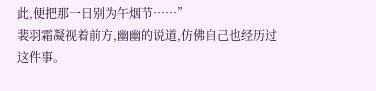此,便把那一日别为午烟节……”
裴羽霜凝视着前方,幽幽的说道,仿佛自己也经历过这件事。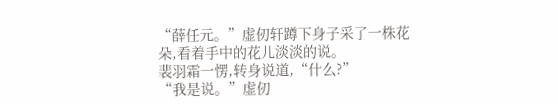“薛任元。”虚仞轩蹲下身子采了一株花朵,看着手中的花儿淡淡的说。
裴羽霜一愣,转身说道,“什么?”
“我是说。”虚仞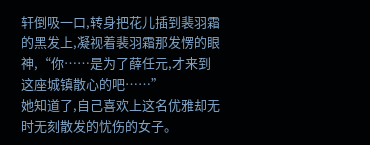轩倒吸一口,转身把花儿插到裴羽霜的黑发上,凝视着裴羽霜那发愣的眼神,“你……是为了薛任元,才来到这座城镇散心的吧……”
她知道了,自己喜欢上这名优雅却无时无刻散发的忧伤的女子。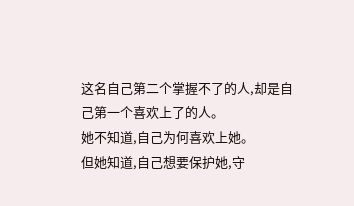这名自己第二个掌握不了的人,却是自己第一个喜欢上了的人。
她不知道,自己为何喜欢上她。
但她知道,自己想要保护她,守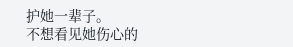护她一辈子。
不想看见她伤心的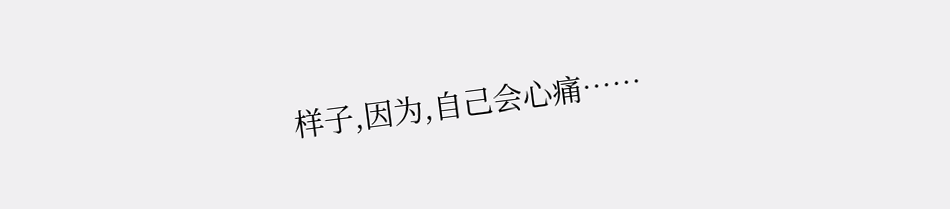样子,因为,自己会心痛……